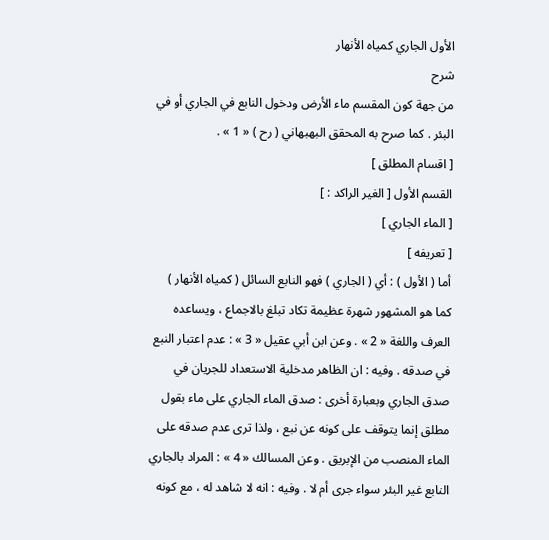الأول الجاري كمياه الأنهار
شرح
من جهة كون المقسم ماء الأرض ودخول النابع في الجاري أو في البئر . كما صرح به المحقق البهبهاني ( رح ) « 1 » .
[ اقسام المطلق ]
القسم الأول [ الغير الراكد : ]
[ الماء الجاري ]
[ تعريفه ]
أما ( الأول ) : أي ( الجاري ) فهو النابع السائل ( كمياه الأنهار ) كما هو المشهور شهرة عظيمة تكاد تبلغ بالاجماع ، ويساعده العرف واللغة « 2 » . وعن ابن أبي عقيل « 3 » : عدم اعتبار النبع في صدقه . وفيه : ان الظاهر مدخلية الاستعداد للجريان في صدق الجاري وبعبارة أخرى : صدق الماء الجاري على ماء بقول مطلق إنما يتوقف على كونه عن نبع ، ولذا ترى عدم صدقه على الماء المنصب من الإبريق . وعن المسالك « 4 » : المراد بالجاري النابع غير البئر سواء جرى أم لا . وفيه : انه لا شاهد له ، مع كونه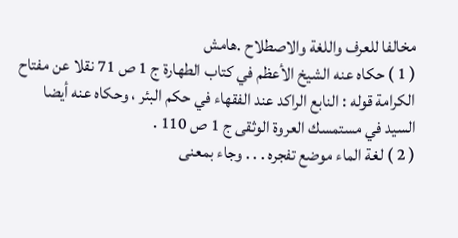مخالفا للعرف واللغة والاصطلاح .هامش
( 1 ) حكاه عنه الشيخ الأعظم في كتاب الطهارة ج 1 ص 71 نقلا عن مفتاح الكرامة قوله : النابع الراكد عند الفقهاء في حكم البئر ، وحكاه عنه أيضا السيد في مستمسك العروة الوثقى ج 1 ص 110 .
( 2 ) لغة الماء موضع تفجره . . . وجاء بمعنى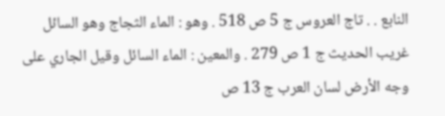النابع . . تاج العروس ج 5 ص 518 . وهو : الماء الثجاج وهو السائل غريب الحديث ج 1 ص 279 . والمعين : الماء السائل وقيل الجاري على وجه الأرض لسان العرب ج 13 ص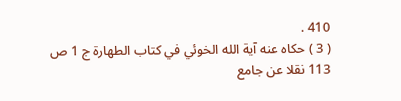410 .
( 3 ) حكاه عنه آية الله الخوئي في كتاب الطهارة ج 1 ص 113 نقلا عن جامع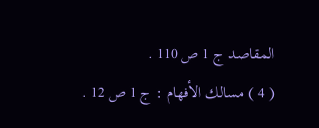المقاصد ج 1 ص 110 .
( 4 ) مسالك الأفهام : ج 1 ص 12 .